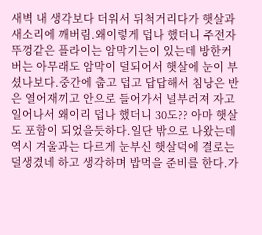새벽 내 생각보다 더워서 뒤척거리다가 햇살과 새소리에 깨버림.왜이렇게 덥나 했더니 주전자뚜껑같은 플라이는 암막기는이 있는데 방한커버는 아무래도 암막이 덜되어서 햇살에 눈이 부셨나보다.중간에 춥고 덥고 답답해서 침낭은 반은 열어재끼고 안으로 들어가서 널부러져 자고 일어나서 왜이리 덥나 했더니 30도?? 아마 햇살도 포함이 되었을듯하다.일단 밖으로 나왔는데 역시 겨울과는 다르게 눈부신 햇살덕에 결로는 덜생겼네 하고 생각하며 밥먹을 준비를 한다.가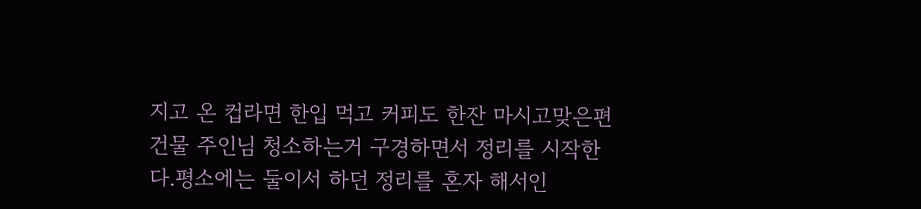지고 온 컵라면 한입 먹고 커피도 한잔 마시고맞은편 건물 주인님 청소하는거 구경하면서 정리를 시작한다.평소에는 둘이서 하던 정리를 혼자 해서인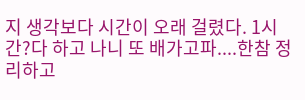지 생각보다 시간이 오래 걸렸다. 1시간?다 하고 나니 또 배가고파....한참 정리하고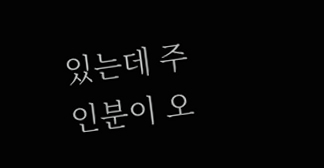있는데 주인분이 오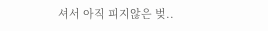셔서 아직 피지않은 벚..